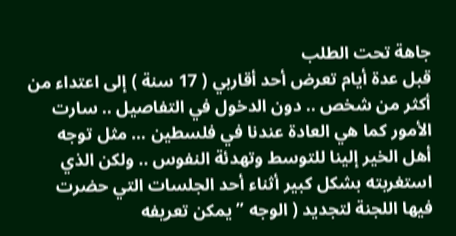جاهة تحت الطلب
قبل عدة أيام تعرض أحد أقاربي ( 17 سنة ) إلى اعتداء من أكثر من شخص .. دون الدخول في التفاصيل .. سارت الأمور كما هي العادة عندنا في فلسطين … مثل توجه أهل الخير إلينا للتوسط وتهدئة النفوس .. ولكن الذي استغربته بشكل كبير أثناء أحد الجلسات التي حضرت فيها اللجنة لتجديد ( الوجه ” يمكن تعريفه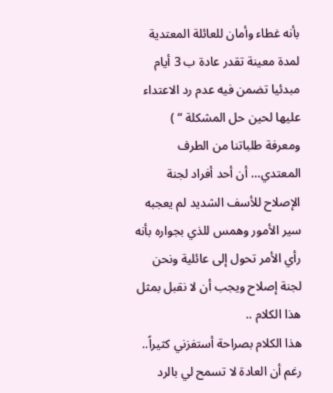بأنه غطاء وأمان للعائلة المعتدية لمدة معينة تقدر عادة ب 3 أيام مبدئيا تضمن فيه عدم رد الاعتداء عليها لحين حل المشكلة “ ) ومعرفة طلباتنا من الطرف المعتدي… أن أحد أفراد لجنة الإصلاح للأسف الشديد لم يعجبه سير الأمور وهمس للذي بجواره بأنه رأي الأمر تحول إلى عائلية ونحن لجنة إصلاح ويجب أن لا نقبل بمثل هذا الكلام ..
هذا الكلام بصراحة أستفزني كثيراً.. رغم أن العادة لا تسمح لي بالرد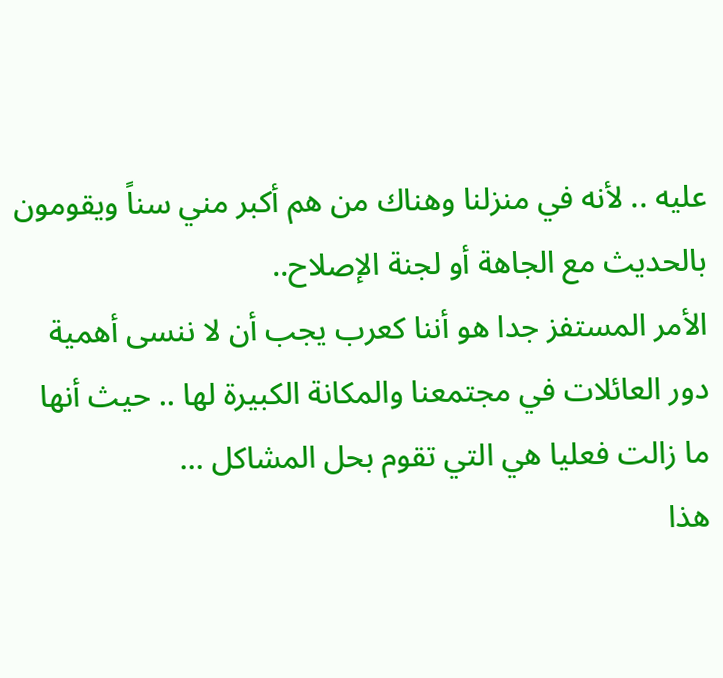عليه .. لأنه في منزلنا وهناك من هم أكبر مني سناً ويقومون بالحديث مع الجاهة أو لجنة الإصلاح..
الأمر المستفز جدا هو أننا كعرب يجب أن لا ننسى أهمية دور العائلات في مجتمعنا والمكانة الكبيرة لها .. حيث أنها ما زالت فعليا هي التي تقوم بحل المشاكل …
هذا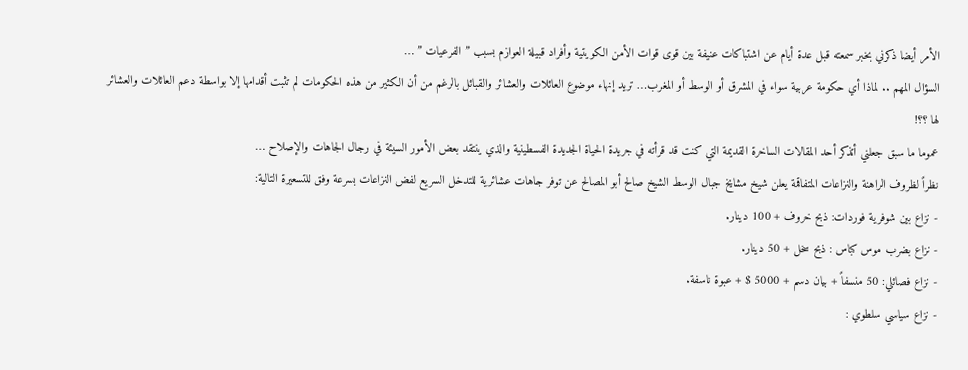الأمر أيضا ذكرني بخبر سمعته قبل عدة أيام عن اشتباكات عنيفة بين قوى قوات الأمن الكويتية وأفراد قبيلة العوازم بسبب ” الفرعيات ” …
السؤال المهم .. لماذا أي حكومة عربية سواء في المشرق أو الوسط أو المغرب… تريد إنهاء موضوع العائلات والعشائر والقبائل بالرغم من أن الكثير من هذه الحكومات لم تثبت أقدامها إلا بواسطة دعم العائلات والعشائر لها ؟؟!
عموما ما سبق جعلني أتذكر أحد المقالات الساخرة القديمة التي كنت قد قرأته في جريدة الحياة الجديدة الفسطينية والذي ينتقد بعض الأمور السيئة في رجال الجاهات والإصلاح …
نظراً لظروف الراهنة والنزاعات المتفاقمة يعلن شيخ مشايخ جبال الوسط الشيخ صالح أبو المصالح عن توفر جاهات عشائرية للتدخل السريع لفض النزاعات بسرعة وفق للتسعيرة التالية:
- نزاع بين شوفرية فوردات: ذبح خروف + 100 دينار.
- نزاع بضرب موس كباس : ذبح سخل + 50 دينار.
- نزاع فصائلي: 50 منسفاً + بيان دسم + 5000 $ + عبوة ناسفة.
- نزاع سياسي سلطوي :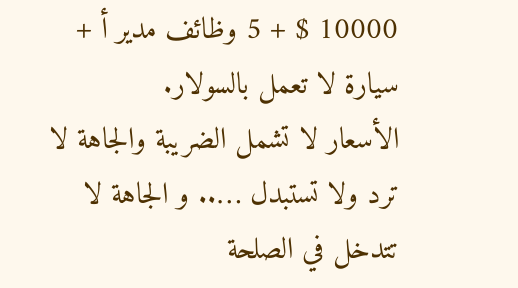10000 $ + 5 وظائف مدير أ + سيارة لا تعمل بالسولار.
الأسعار لا تشمل الضريبة والجاهة لا ترد ولا تستبدل ….. و الجاهة لا تتدخل في الصلحة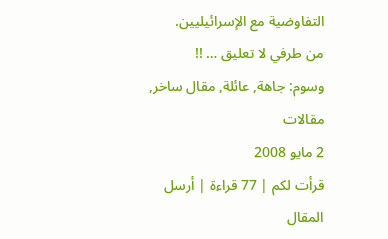التفاوضية مع الإسرائيليين.
من طرفي لا تعليق … !!
وسوم: جاهة, عائلة, مقال ساخر, مقالات
2 مايو 2008
قرأت لكم | 77 قراءة | أرسل المقال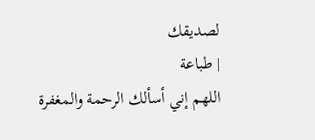لصديقك
| طباعة
اللهم إني أسألك الرحمة والمغفرة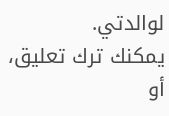لوالدتي.
يمكنك ترك تعليق، أو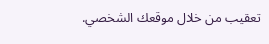تعقيب من خلال موقعك الشخصي.